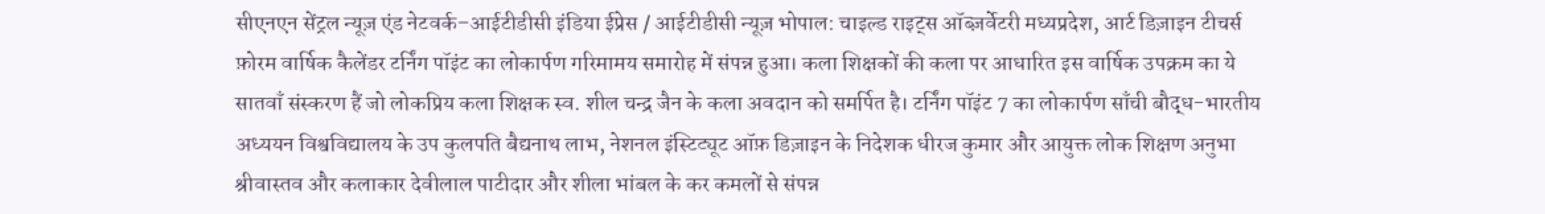सीएनएन सेंट्रल न्यूज़ एंड नेटवर्क–आईटीडीसी इंडिया ईप्रेस / आईटीडीसी न्यूज़ भोपाल: चाइल्ड राइट्स ऑब्ज़र्वेटरी मध्यप्रदेश, आर्ट डिज़ाइन टीचर्स फ़ोरम वार्षिक कैलेंडर टर्निंग पॉइंट का लोकार्पण गरिमामय समारोह में संपन्न हुआ। कला शिक्षकों की कला पर आधारित इस वार्षिक उपक्रम का ये सातवाँ संस्करण हैं जो लोकप्रिय कला शिक्षक स्व. शील चन्द्र जैन के कला अवदान को समर्पित है। टर्निंग पॉइंट 7 का लोकार्पण साँची बौद्ध-भारतीय अध्ययन विश्वविद्यालय के उप कुलपति बैद्यनाथ लाभ, नेशनल इंस्टिट्यूट ऑफ़ डिज़ाइन के निदेशक धीरज कुमार और आयुक्त लोक शिक्षण अनुभा श्रीवास्तव और कलाकार देवीलाल पाटीदार और शीला भांबल के कर कमलों से संपन्न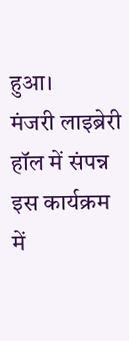हुआ।
मंजरी लाइब्रेरी हॉल में संपन्न इस कार्यक्रम में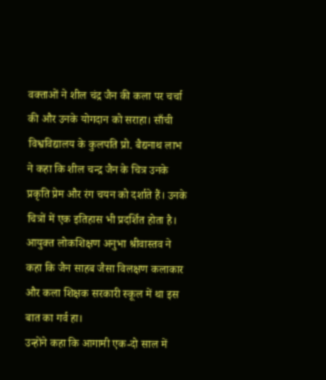वक्ताओं ने शील चंद्र जैन की कला पर चर्चा की और उनके योगदान को सराहा। साँची विश्वविद्यालय के कुलपति प्रो. बैद्यनाथ लाभ ने कहा कि शील चन्द्र जैन के चित्र उनके प्रकृति प्रेम और रंग चयन को दर्शाते हैं। उनके चित्रों में एक इतिहास भी प्रदर्शित होता है। आयुक्त लोकशिक्षण अनुभा श्रीवास्तव ने कहा कि जैन साहब जैसा विलक्षण कलाकार और कला शिक्षक सरकारी स्कूल में था इस बात का गर्व हा।
उन्होंने कहा कि आगामी एक-दो साल में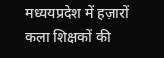मध्ययप्रदेश में हज़ारों कला शिक्षकों की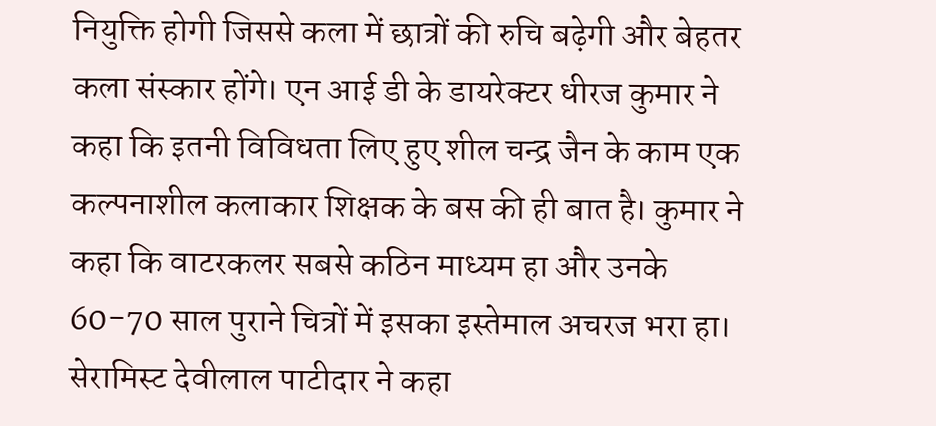नियुक्ति होगी जिससे कला में छात्रों की रुचि बढ़ेगी और बेहतर कला संस्कार होंगे। एन आई डी के डायरेक्टर धीरज कुमार ने कहा कि इतनी विविधता लिए हुए शील चन्द्र जैन के काम एक कल्पनाशील कलाकार शिक्षक के बस की ही बात है। कुमार ने कहा कि वाटरकलर सबसे कठिन माध्यम हा और उनके 60-70 साल पुराने चित्रों में इसका इस्तेमाल अचरज भरा हा।
सेरामिस्ट देवीलाल पाटीदार ने कहा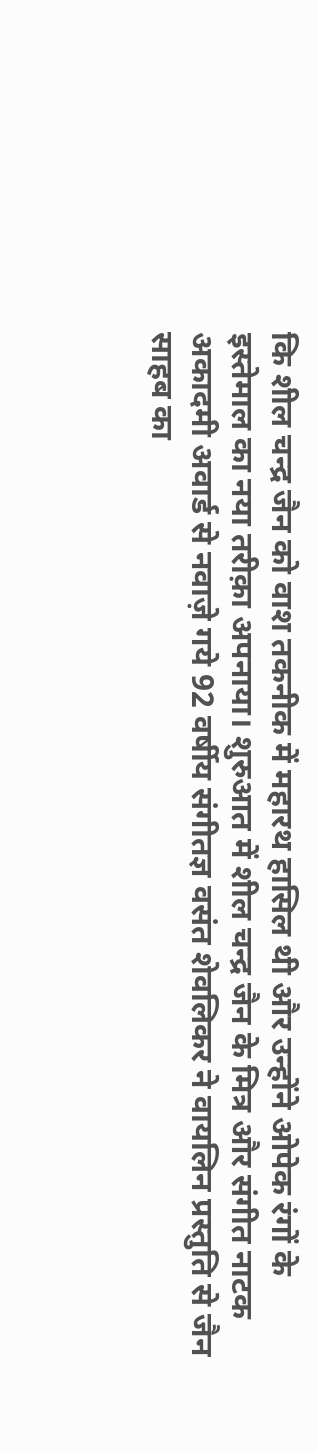कि शील चन्द्र जैन को वाश तकनीक में महारथ हासिल थी और उन्होंने ओपेक रंगों के इस्तेमाल का नया तरीक़ा अपनाया। शुरुआत में शील चन्द्र जैन के मित्र और संगीत नाटक अकादमी अवार्ड से नवाज़े गये 92 वर्षीय संगीतज्ञ वसंत शेवलिकर ने वायलिन प्रस्तुति से जैन साहब का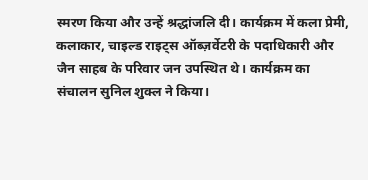स्मरण किया और उन्हें श्रद्धांजलि दी। कार्यक्रम में कला प्रेमी, कलाकार, चाइल्ड राइट्स ऑब्ज़र्वेटरी के पदाधिकारी और जैन साहब के परिवार जन उपस्थित थे। कार्यक्रम का संचालन सुनिल शुक्ल ने किया।